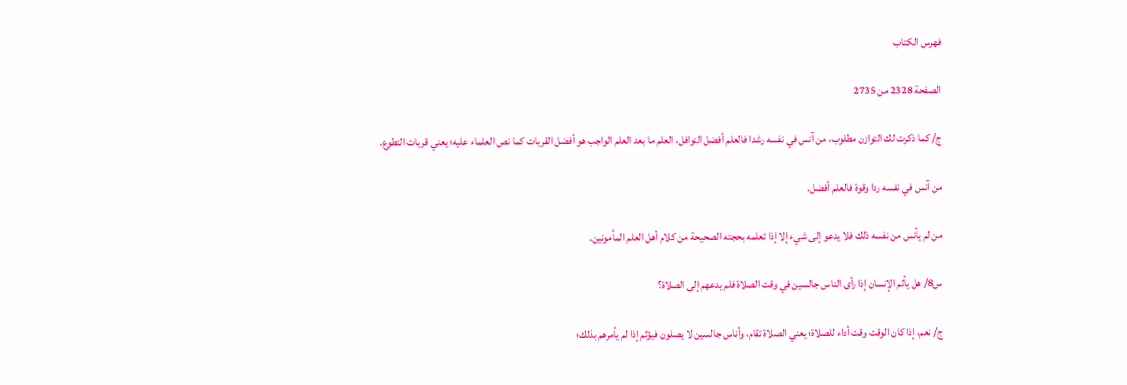فهرس الكتاب

الصفحة 2328 من 2735

ج/ كما ذكرت لك التوازن مطلوب، من آنس في نفسه رشدا فالعلم أفضل النوافل، العلم ما بعد العلم الواجب هو أفضل القربات كما نص العلماء عليه؛ يعني قربات التطوع.

من آنس في نفسه ردا وقوة فالعلم أفضل.

من لم يأنس من نفسه ذلك فلا يدعو إلى شيء إلا إذا تعلمه بحجته الصحيحة من كلام أهل العلم المأمونين.

س8/ هل يأثم الإنسان إذا رأى الناس جالسين في وقت الصلاة فلم يدعهم إلى الصلاة؟

ج/ نعم، إذا كان الوقت وقت أداء للصلاة؛ يعني الصلاة تقام، وأناس جالسين لا يصلون فيؤثم إذا لم يأمرهم بذلك؛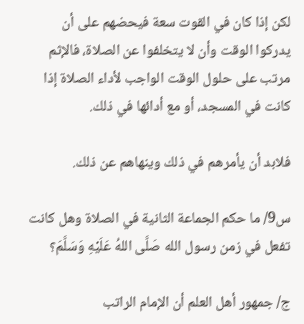لكن إذا كان في القوت سعة فيحضهم على أن يدركوا الوقت وأن لا يتخلفوا عن الصلاة، فالإثم مرتب على حلول الوقت الواجب لأداء الصلاة إذا كانت في المسجد، أو مع أدائها في ذلك.

فلابد أن يأمرهم في ذلك وينهاهم عن ذلك.

س9/ ما حكم الجماعة الثانية في الصلاة وهل كانت تفعل في زمن رسول الله صَلَّى اللهُ عَلَيْهِ وَسَلَّمَ؟

ج/ جمهور أهل العلم أن الإمام الراتب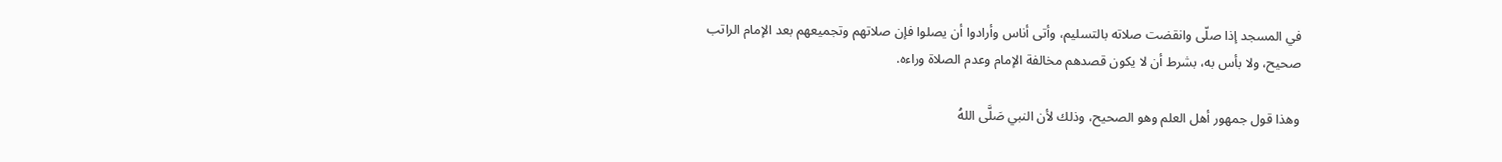في المسجد إذا صلّى وانقضت صلاته بالتسليم، وأتى أناس وأرادوا أن يصلوا فإن صلاتهم وتجميعهم بعد الإمام الراتب صحيح، ولا بأس به، بشرط أن لا يكون قصدهم مخالفة الإمام وعدم الصلاة وراءه.

وهذا قول جمهور أهل العلم وهو الصحيح، وذلك لأن النبي صَلَّى اللهُ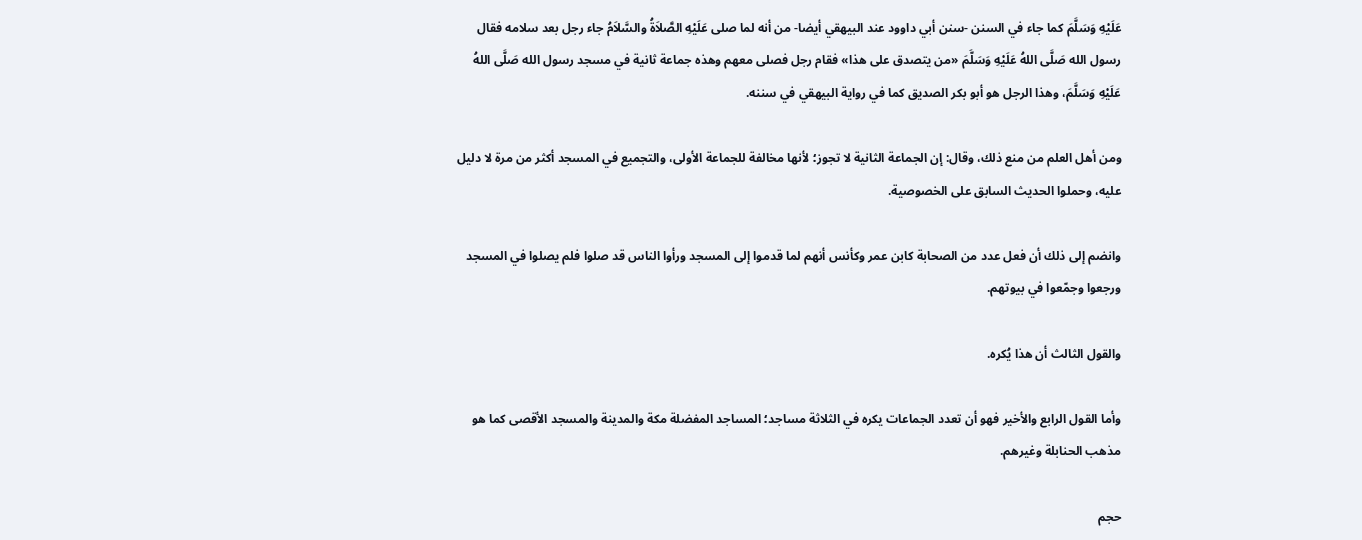عَلَيْهِ وَسَلَّمَ كما جاء في السنن -سنن أبي داوود عند البيهقي أيضا- من أنه لما صلى عَلَيْهِ الصَّلاَةُ والسَّلاَمُ جاء رجل بعد سلامه فقال رسول الله صَلَّى اللهُ عَلَيْهِ وَسَلَّمَ «من يتصدق على هذا» فقام رجل فصلى معهم وهذه جماعة ثانية في مسجد رسول الله صَلَّى اللهُ عَلَيْهِ وَسَلَّمَ، وهذا الرجل هو أبو بكر الصديق كما في رواية البيهقي في سننه.

ومن أهل العلم من منع ذلك، وقال: إن الجماعة الثانية لا تجوز؛ لأنها مخالفة للجماعة الأولى، والتجميع في المسجد أكثر من مرة لا دليل عليه، وحملوا الحديث السابق على الخصوصية.

وانضم إلى ذلك أن فعل عدد من الصحابة كابن عمر وكأنس أنهم لما قدموا إلى المسجد ورأوا الناس قد صلوا فلم يصلوا في المسجد ورجعوا وجمّعوا في بيوتهم.

والقول الثالث أن هذا يُكره.

وأما القول الرابع والأخير فهو أن تعدد الجماعات يكره في الثلاثة مساجد؛ المساجد المفضلة مكة والمدينة والمسجد الأقصى كما هو مذهب الحنابلة وغيرهم.

حجم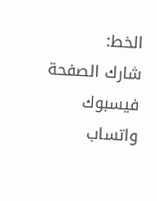الخط:
شارك الصفحة
فيسبوك واتساب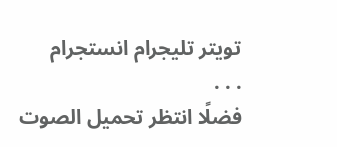تويتر تليجرام انستجرام
. . .
فضلًا انتظر تحميل الصوت